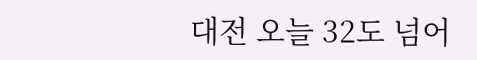대전 오늘 32도 넘어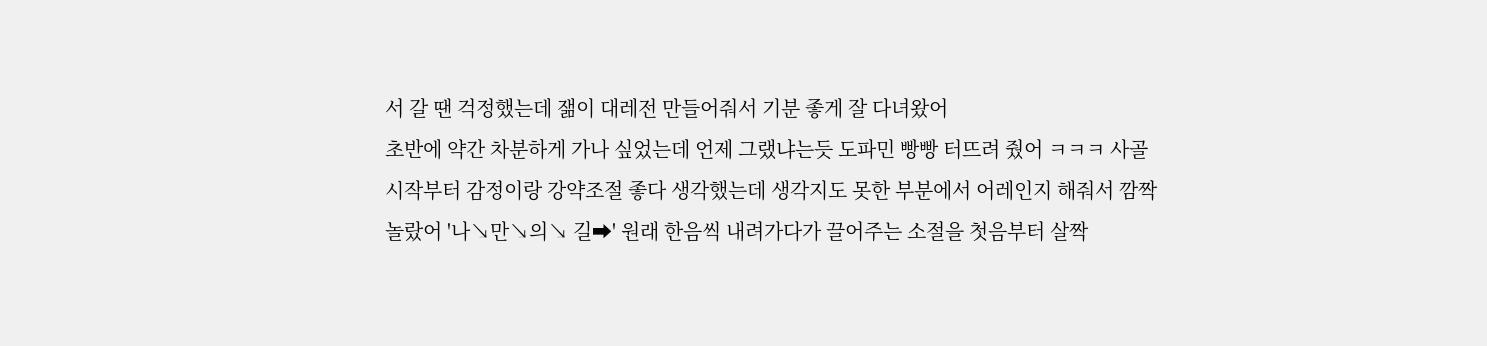서 갈 땐 걱정했는데 잶이 대레전 만들어줘서 기분 좋게 잘 다녀왔어
초반에 약간 차분하게 가나 싶었는데 언제 그랬냐는듯 도파민 빵빵 터뜨려 줬어 ㅋㅋㅋ 사골 시작부터 감정이랑 강약조절 좋다 생각했는데 생각지도 못한 부분에서 어레인지 해줘서 깜짝 놀랐어 '나↘만↘의↘ 길➡' 원래 한음씩 내려가다가 끌어주는 소절을 첫음부터 살짝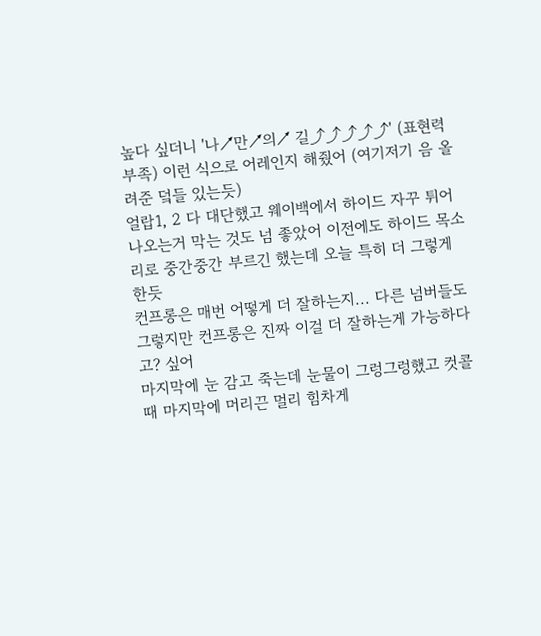높다 싶더니 '나↗만↗의↗ 길⤴⤴⤴⤴⤴' (표현력 부족) 이런 식으로 어레인지 해줬어 (여기저기 음 올려준 덬들 있는듯)
얼랍1, 2 다 대단했고 웨이백에서 하이드 자꾸 튀어나오는거 막는 것도 넘 좋았어 이전에도 하이드 목소리로 중간중간 부르긴 했는데 오늘 특히 더 그렇게 한듯
컨프롱은 매번 어떻게 더 잘하는지... 다른 넘버들도 그렇지만 컨프롱은 진짜 이걸 더 잘하는게 가능하다고? 싶어
마지막에 눈 감고 죽는데 눈물이 그렁그렁했고 컷콜 때 마지막에 머리끈 멀리 힘차게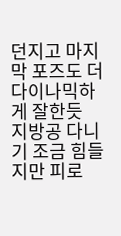던지고 마지막 포즈도 더 다이나믹하게 잘한듯
지방공 다니기 조금 힘들지만 피로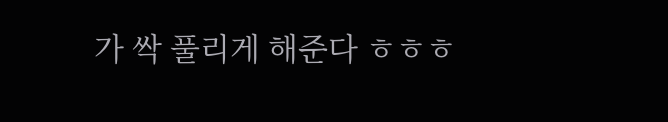가 싹 풀리게 해준다 ㅎㅎㅎ